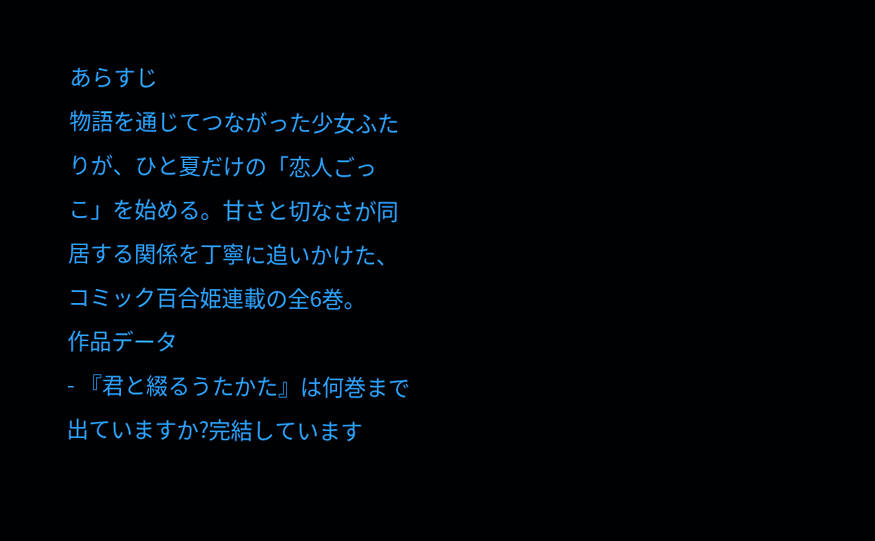あらすじ
物語を通じてつながった少女ふたりが、ひと夏だけの「恋人ごっこ」を始める。甘さと切なさが同居する関係を丁寧に追いかけた、コミック百合姫連載の全6巻。
作品データ
- 『君と綴るうたかた』は何巻まで出ていますか?完結しています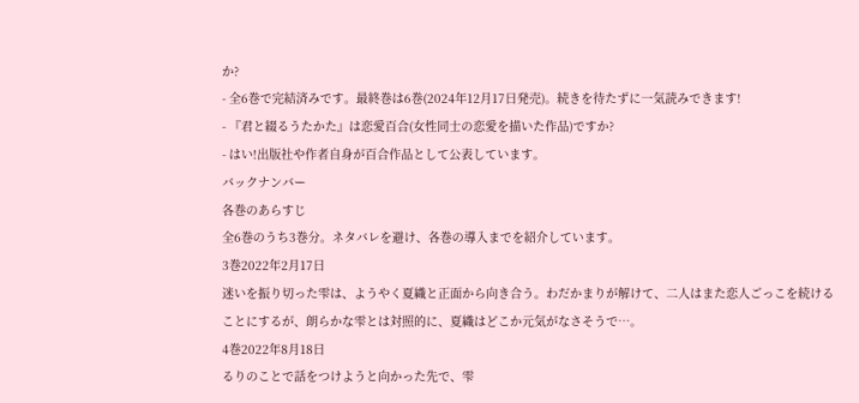か?
- 全6巻で完結済みです。最終巻は6巻(2024年12月17日発売)。続きを待たずに一気読みできます!
- 『君と綴るうたかた』は恋愛百合(女性同士の恋愛を描いた作品)ですか?
- はい!出版社や作者自身が百合作品として公表しています。
バックナンバー
各巻のあらすじ
全6巻のうち3巻分。ネタバレを避け、各巻の導入までを紹介しています。
3巻2022年2月17日
迷いを振り切った雫は、ようやく夏織と正面から向き合う。わだかまりが解けて、二人はまた恋人ごっこを続けることにするが、朗らかな雫とは対照的に、夏織はどこか元気がなさそうで…。
4巻2022年8月18日
るりのことで話をつけようと向かった先で、雫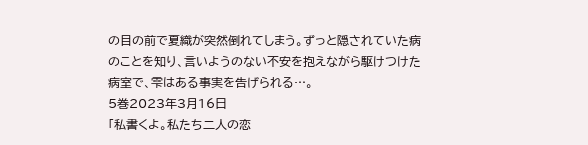の目の前で夏織が突然倒れてしまう。ずっと隠されていた病のことを知り、言いようのない不安を抱えながら駆けつけた病室で、雫はある事実を告げられる…。
5巻2023年3月16日
「私書くよ。私たち二人の恋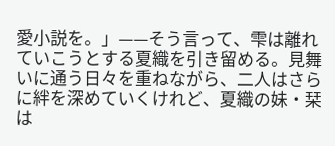愛小説を。」——そう言って、雫は離れていこうとする夏織を引き留める。見舞いに通う日々を重ねながら、二人はさらに絆を深めていくけれど、夏織の妹・栞は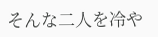そんな二人を冷や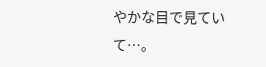やかな目で見ていて…。